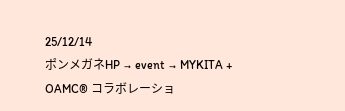25/12/14
ポンメガネHP → event → MYKITA + OAMC® コラボレーショ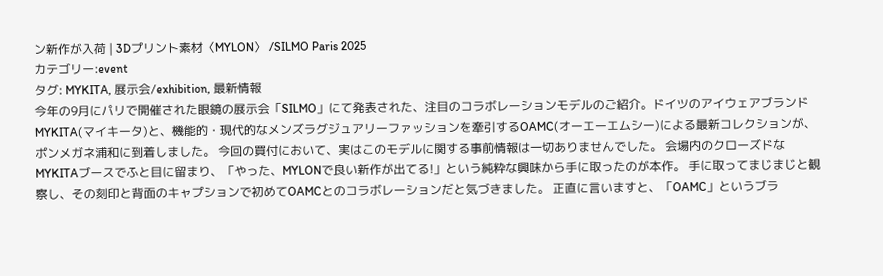ン新作が入荷 | 3Dプリント素材〈MYLON〉 /SILMO Paris 2025
カテゴリー:event
タグ: MYKITA, 展示会/exhibition, 最新情報
今年の9月にパリで開催された眼鏡の展示会「SILMO」にて発表された、注目のコラボレーションモデルのご紹介。ドイツのアイウェアブランドMYKITA(マイキータ)と、機能的・現代的なメンズラグジュアリーファッションを牽引するOAMC(オーエーエムシー)による最新コレクションが、ポンメガネ浦和に到着しました。 今回の買付において、実はこのモデルに関する事前情報は一切ありませんでした。 会場内のクローズドなMYKITAブースでふと目に留まり、「やった、MYLONで良い新作が出てる!」という純粋な興味から手に取ったのが本作。 手に取ってまじまじと観察し、その刻印と背面のキャプションで初めてOAMCとのコラボレーションだと気づきました。 正直に言いますと、「OAMC」というブラ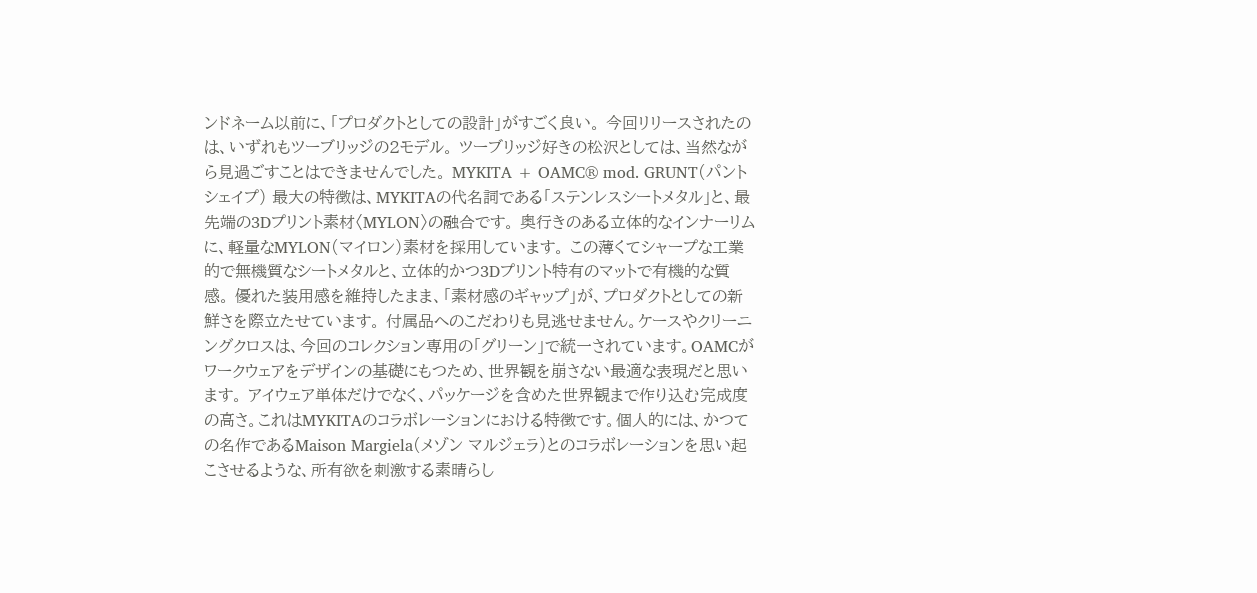ンドネーム以前に、「プロダクトとしての設計」がすごく良い。 今回リリースされたのは、いずれもツーブリッジの2モデル。 ツーブリッジ好きの松沢としては、当然ながら見過ごすことはできませんでした。 MYKITA + OAMC® mod. GRUNT(パントシェイプ) 最大の特徴は、MYKITAの代名詞である「ステンレスシートメタル」と、最先端の3Dプリント素材〈MYLON〉の融合です。 奥行きのある立体的なインナーリムに、軽量なMYLON(マイロン)素材を採用しています。 この薄くてシャープな工業的で無機質なシートメタルと、立体的かつ3Dプリント特有のマットで有機的な質感。 優れた装用感を維持したまま、「素材感のギャップ」が、プロダクトとしての新鮮さを際立たせています。 付属品へのこだわりも見逃せません。ケースやクリーニングクロスは、今回のコレクション専用の「グリーン」で統一されています。OAMCがワークウェアをデザインの基礎にもつため、世界観を崩さない最適な表現だと思います。 アイウェア単体だけでなく、パッケージを含めた世界観まで作り込む完成度の高さ。これはMYKITAのコラボレーションにおける特徴です。個人的には、かつての名作であるMaison Margiela(メゾン マルジェラ)とのコラボレーションを思い起こさせるような、所有欲を刺激する素晴らし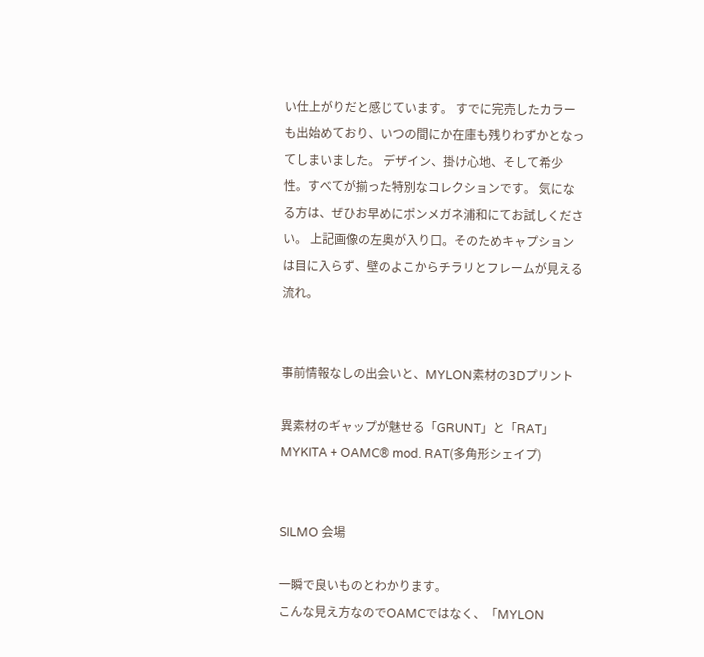い仕上がりだと感じています。 すでに完売したカラーも出始めており、いつの間にか在庫も残りわずかとなってしまいました。 デザイン、掛け心地、そして希少性。すべてが揃った特別なコレクションです。 気になる方は、ぜひお早めにポンメガネ浦和にてお試しください。 上記画像の左奥が入り口。そのためキャプションは目に入らず、壁のよこからチラリとフレームが見える流れ。


事前情報なしの出会いと、MYLON素材の3Dプリント

異素材のギャップが魅せる「GRUNT」と「RAT」
MYKITA + OAMC® mod. RAT(多角形シェイプ)


SILMO 会場

一瞬で良いものとわかります。
こんな見え方なのでOAMCではなく、「MYLON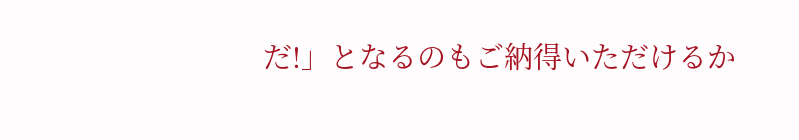だ!」となるのもご納得いただけるか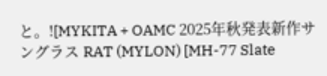と。![MYKITA + OAMC 2025年秋発表新作サングラス RAT (MYLON) [MH-77 Slate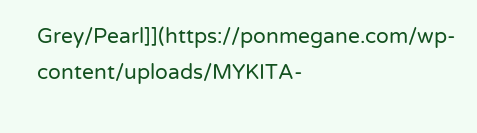Grey/Pearl]](https://ponmegane.com/wp-content/uploads/MYKITA-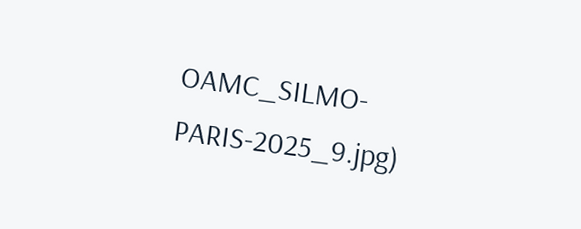OAMC_SILMO-PARIS-2025_9.jpg)